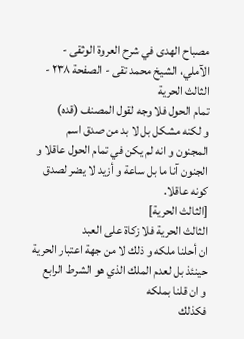مصباح الهدى في شرح العروة الوثقى - الآملي، الشيخ محمد تقى - الصفحة ٢٣٨ - الثالث الحرية
تمام الحول فلا وجه لقول المصنف (قده)
و لكنه مشكل بل لا بد من صدق اسم المجنون و انه لم يكن في تمام الحول عاقلا و الجنون آنا ما بل ساعة و أزيد لا يضر لصدق كونه عاقلا.
[الثالث الحرية]
الثالث الحرية فلا زكاة على العبد
ان أحلنا ملكه و ذلك لا من جهة اعتبار الحرية حينئذ بل لعدم الملك الذي هو الشرط الرابع
و ان قلنا بملكه
فكذلك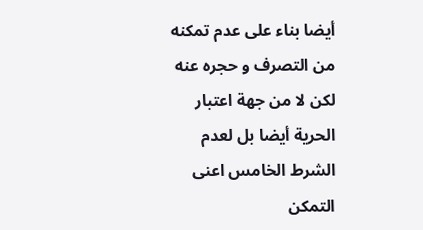أيضا بناء على عدم تمكنه من التصرف و حجره عنه لكن لا من جهة اعتبار الحرية أيضا بل لعدم الشرط الخامس اعنى التمكن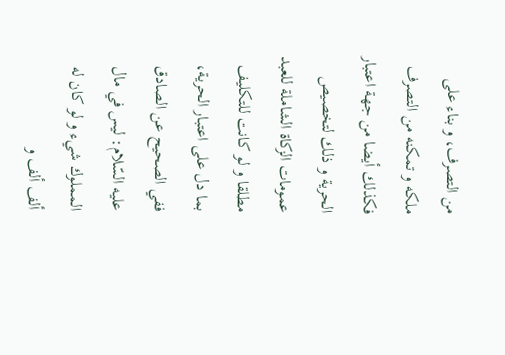من التصرف، و بناء على ملكه و تمكنه من التصرف فكذلك أيضا من جهة اعتبار الحرية و ذلك لتخصيص عمومات الزكاة الشاملة للعبد مطلقا و لو كانت للتكليف بما دل على اعتبار الحرية، ففي الصحيح عن الصادق عليه السّلام: ليس في مال المملوك شيء و لو كان له ألف ألف و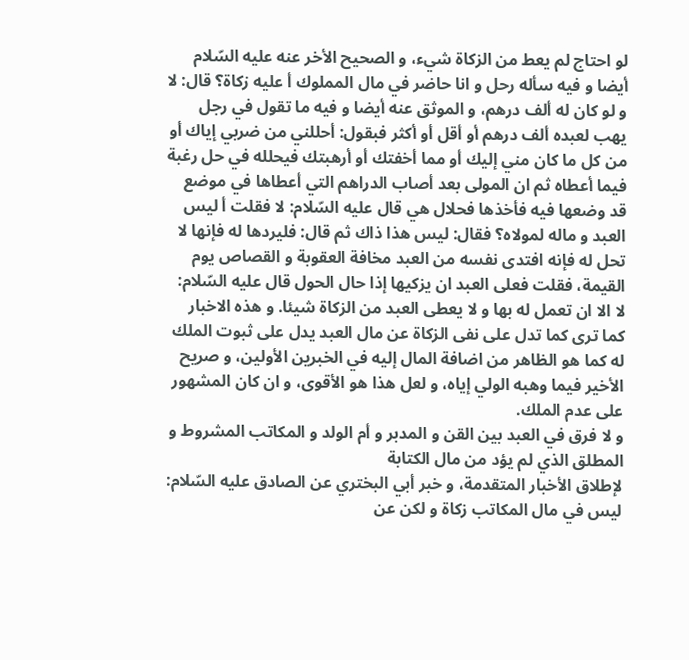لو احتاج لم يعط من الزكاة شيء، و الصحيح الأخر عنه عليه السّلام أيضا و فيه سأله رحل و انا حاضر في مال المملوك أ عليه زكاة؟ قال: لا و لو كان له ألف درهم، و الموثق عنه أيضا و فيه ما تقول في رجل يهب لعبده ألف درهم أو أقل أو أكثر فبقول: أحللني من ضربي إياك أو من كل ما كان مني إليك أو مما أخفتك أو أرهبتك فيحلله في حل رغبة فيما أعطاه ثم ان المولى بعد أصاب الدراهم التي أعطاها في موضع قد وضعها فيه فأخذها فحلال هي قال عليه السّلام: لا فقلت أ ليس العبد و ماله لمولاه؟ فقال: ليس هذا ذاك ثم قال: فليردها له فإنها لا تحل له فإنه افتدى نفسه من العبد مخافة العقوبة و القصاص يوم القيمة، فقلت فعلى العبد ان يزكيها إذا حال الحول قال عليه السّلام: لا الا ان تعمل له بها و لا يعطى العبد من الزكاة شيئا. و هذه الاخبار كما ترى كما تدل على نفى الزكاة عن مال العبد يدل على ثبوت الملك له كما هو الظاهر من اضافة المال إليه في الخبرين الأولين، و صريح الأخير فيما وهبه الولي إياه، و لعل هذا هو الأقوى، و ان كان المشهور على عدم الملك.
و لا فرق في العبد بين القن و المدبر و أم الولد و المكاتب المشروط و المطلق الذي لم يؤد من مال الكتابة
لإطلاق الأخبار المتقدمة، و خبر أبي البختري عن الصادق عليه السّلام: ليس في مال المكاتب زكاة و لكن عن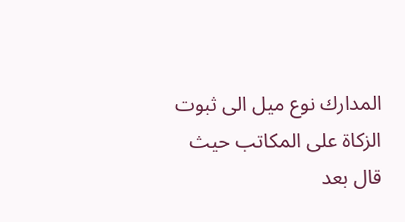المدارك نوع ميل الى ثبوت الزكاة على المكاتب حيث قال بعد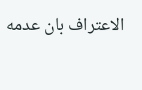الاعتراف بان عدمه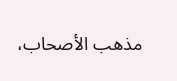مذهب الأصحاب،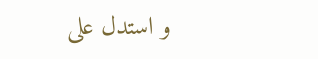و استدل على